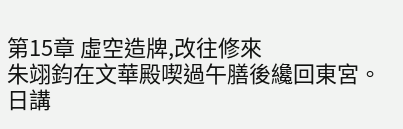第15章 虛空造牌,改往修來
朱翊鈞在文華殿喫過午膳後纔回東宮。
日講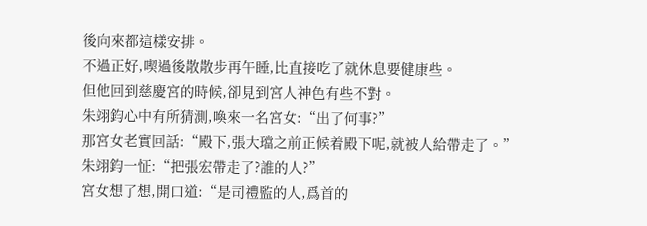後向來都這樣安排。
不過正好,喫過後散散步再午睡,比直接吃了就休息要健康些。
但他回到慈慶宮的時候,卻見到宮人神色有些不對。
朱翊鈞心中有所猜測,喚來一名宮女:“出了何事?”
那宮女老實回話:“殿下,張大璫之前正候着殿下呢,就被人給帶走了。”
朱翊鈞一怔:“把張宏帶走了?誰的人?”
宮女想了想,開口道:“是司禮監的人,爲首的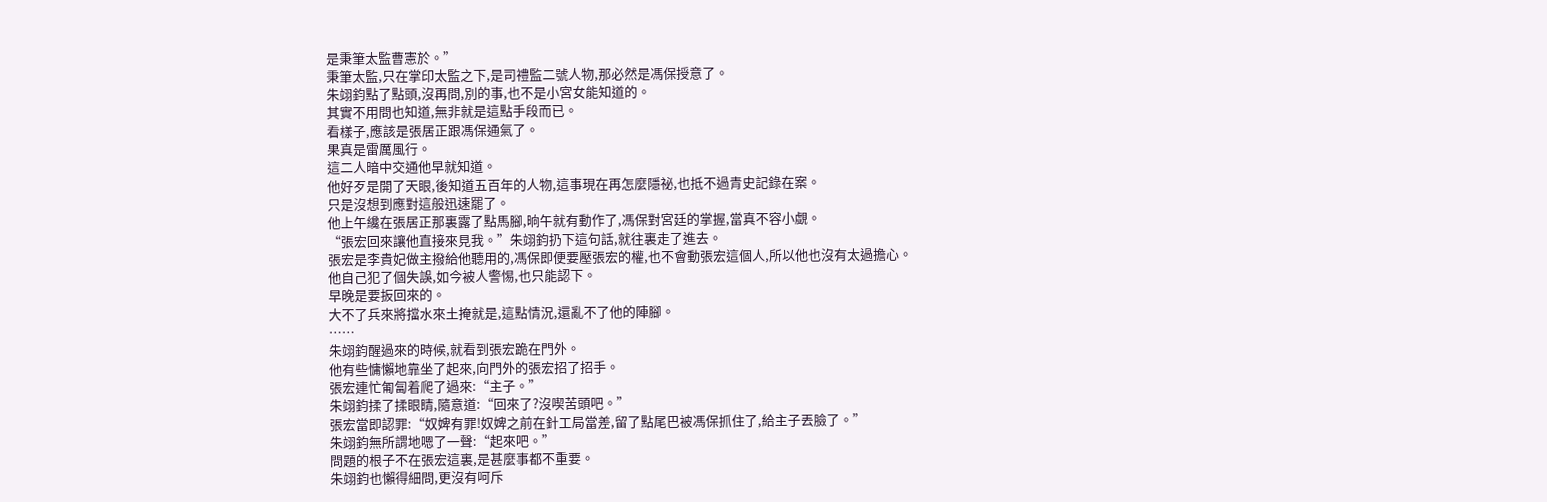是秉筆太監曹憲於。”
秉筆太監,只在掌印太監之下,是司禮監二號人物,那必然是馮保授意了。
朱翊鈞點了點頭,沒再問,別的事,也不是小宮女能知道的。
其實不用問也知道,無非就是這點手段而已。
看樣子,應該是張居正跟馮保通氣了。
果真是雷厲風行。
這二人暗中交通他早就知道。
他好歹是開了天眼,後知道五百年的人物,這事現在再怎麼隱祕,也抵不過青史記錄在案。
只是沒想到應對這般迅速罷了。
他上午纔在張居正那裏露了點馬腳,晌午就有動作了,馮保對宮廷的掌握,當真不容小覷。
“張宏回來讓他直接來見我。”朱翊鈞扔下這句話,就往裏走了進去。
張宏是李貴妃做主撥給他聽用的,馮保即便要壓張宏的權,也不會動張宏這個人,所以他也沒有太過擔心。
他自己犯了個失誤,如今被人警惕,也只能認下。
早晚是要扳回來的。
大不了兵來將擋水來土掩就是,這點情況,還亂不了他的陣腳。
……
朱翊鈞醒過來的時候,就看到張宏跪在門外。
他有些慵懶地靠坐了起來,向門外的張宏招了招手。
張宏連忙匍匐着爬了過來:“主子。”
朱翊鈞揉了揉眼睛,隨意道:“回來了?沒喫苦頭吧。”
張宏當即認罪:“奴婢有罪!奴婢之前在針工局當差,留了點尾巴被馮保抓住了,給主子丟臉了。”
朱翊鈞無所謂地嗯了一聲:“起來吧。”
問題的根子不在張宏這裏,是甚麼事都不重要。
朱翊鈞也懶得細問,更沒有呵斥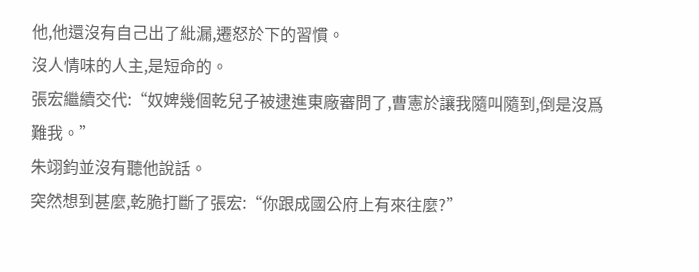他,他還沒有自己出了紕漏,遷怒於下的習慣。
沒人情味的人主,是短命的。
張宏繼續交代:“奴婢幾個乾兒子被逮進東廠審問了,曹憲於讓我隨叫隨到,倒是沒爲難我。”
朱翊鈞並沒有聽他說話。
突然想到甚麼,乾脆打斷了張宏:“你跟成國公府上有來往麼?”